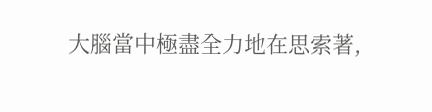大腦當中極盡全力地在思索著,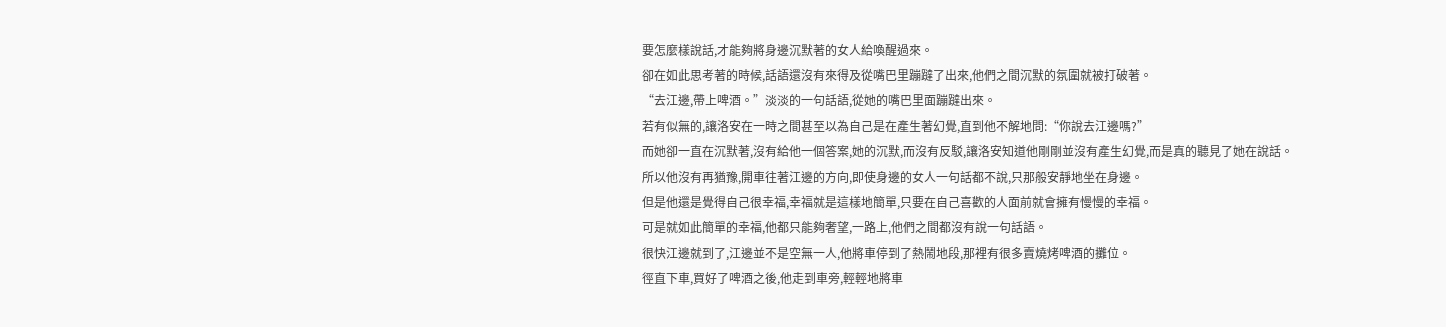要怎麼樣說話,才能夠將身邊沉默著的女人給喚醒過來。
卻在如此思考著的時候,話語還沒有來得及從嘴巴里蹦躂了出來,他們之間沉默的氛圍就被打破著。
“去江邊,帶上啤酒。”淡淡的一句話語,從她的嘴巴里面蹦躂出來。
若有似無的,讓洛安在一時之間甚至以為自己是在產生著幻覺,直到他不解地問:“你說去江邊嗎?”
而她卻一直在沉默著,沒有給他一個答案,她的沉默,而沒有反駁,讓洛安知道他剛剛並沒有產生幻覺,而是真的聽見了她在說話。
所以他沒有再猶豫,開車往著江邊的方向,即使身邊的女人一句話都不說,只那般安靜地坐在身邊。
但是他還是覺得自己很幸福,幸福就是這樣地簡單,只要在自己喜歡的人面前就會擁有慢慢的幸福。
可是就如此簡單的幸福,他都只能夠奢望,一路上,他們之間都沒有說一句話語。
很快江邊就到了,江邊並不是空無一人,他將車停到了熱鬧地段,那裡有很多賣燒烤啤酒的攤位。
徑直下車,買好了啤酒之後,他走到車旁,輕輕地將車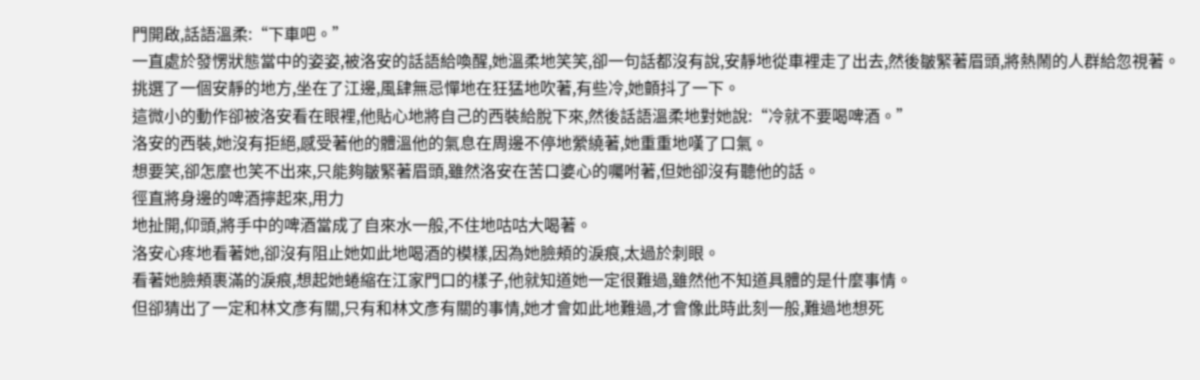門開啟,話語溫柔:“下車吧。”
一直處於發愣狀態當中的姿姿,被洛安的話語給喚醒,她溫柔地笑笑,卻一句話都沒有說,安靜地從車裡走了出去,然後皺緊著眉頭,將熱鬧的人群給忽視著。
挑選了一個安靜的地方,坐在了江邊,風肆無忌憚地在狂猛地吹著,有些冷,她顫抖了一下。
這微小的動作卻被洛安看在眼裡,他貼心地將自己的西裝給脫下來,然後話語溫柔地對她說:“冷就不要喝啤酒。”
洛安的西裝,她沒有拒絕,感受著他的體溫他的氣息在周邊不停地縈繞著,她重重地嘆了口氣。
想要笑,卻怎麼也笑不出來,只能夠皺緊著眉頭,雖然洛安在苦口婆心的囑咐著,但她卻沒有聽他的話。
徑直將身邊的啤酒擰起來,用力
地扯開,仰頭,將手中的啤酒當成了自來水一般,不住地咕咕大喝著。
洛安心疼地看著她,卻沒有阻止她如此地喝酒的模樣,因為她臉頰的淚痕,太過於刺眼。
看著她臉頰裹滿的淚痕,想起她蜷縮在江家門口的樣子,他就知道她一定很難過,雖然他不知道具體的是什麼事情。
但卻猜出了一定和林文彥有關,只有和林文彥有關的事情,她才會如此地難過,才會像此時此刻一般,難過地想死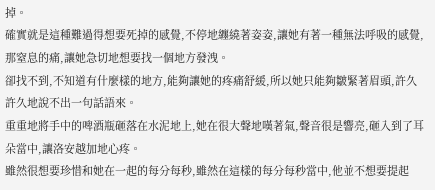掉。
確實就是這種難過得想要死掉的感覺,不停地纏繞著姿姿,讓她有著一種無法呼吸的感覺,那窒息的痛,讓她急切地想要找一個地方發洩。
卻找不到,不知道有什麼樣的地方,能夠讓她的疼痛舒緩,所以她只能夠皺緊著眉頭,許久許久地說不出一句話語來。
重重地將手中的啤酒瓶砸落在水泥地上,她在很大聲地嘆著氣,聲音很是響亮,砸入到了耳朵當中,讓洛安越加地心疼。
雖然很想要珍惜和她在一起的每分每秒,雖然在這樣的每分每秒當中,他並不想要提起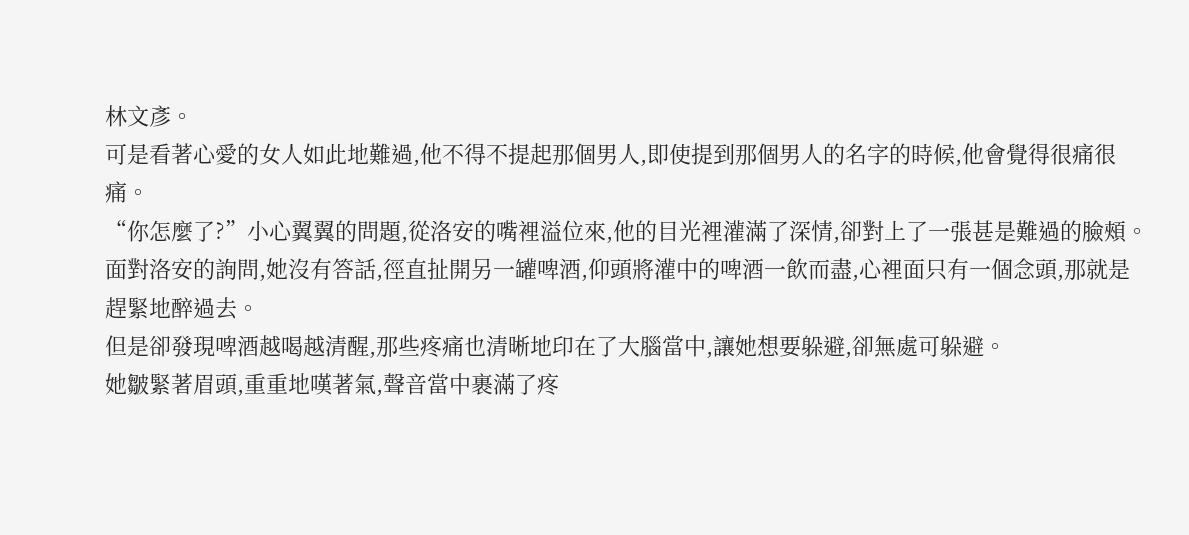林文彥。
可是看著心愛的女人如此地難過,他不得不提起那個男人,即使提到那個男人的名字的時候,他會覺得很痛很痛。
“你怎麼了?”小心翼翼的問題,從洛安的嘴裡溢位來,他的目光裡灌滿了深情,卻對上了一張甚是難過的臉頰。
面對洛安的詢問,她沒有答話,徑直扯開另一罐啤酒,仰頭將灌中的啤酒一飲而盡,心裡面只有一個念頭,那就是趕緊地醉過去。
但是卻發現啤酒越喝越清醒,那些疼痛也清晰地印在了大腦當中,讓她想要躲避,卻無處可躲避。
她皺緊著眉頭,重重地嘆著氣,聲音當中裹滿了疼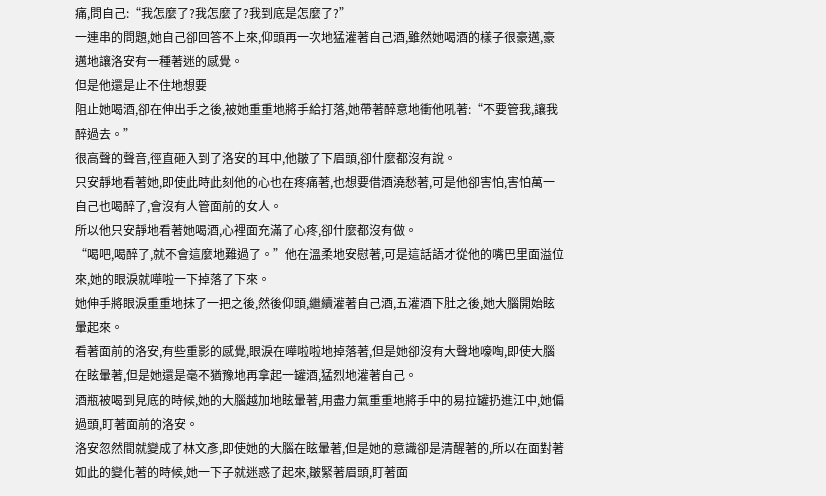痛,問自己:“我怎麼了?我怎麼了?我到底是怎麼了?”
一連串的問題,她自己卻回答不上來,仰頭再一次地猛灌著自己酒,雖然她喝酒的樣子很豪邁,豪邁地讓洛安有一種著迷的感覺。
但是他還是止不住地想要
阻止她喝酒,卻在伸出手之後,被她重重地將手給打落,她帶著醉意地衝他吼著:“不要管我,讓我醉過去。”
很高聲的聲音,徑直砸入到了洛安的耳中,他皺了下眉頭,卻什麼都沒有說。
只安靜地看著她,即使此時此刻他的心也在疼痛著,也想要借酒澆愁著,可是他卻害怕,害怕萬一自己也喝醉了,會沒有人管面前的女人。
所以他只安靜地看著她喝酒,心裡面充滿了心疼,卻什麼都沒有做。
“喝吧,喝醉了,就不會這麼地難過了。”他在溫柔地安慰著,可是這話語才從他的嘴巴里面溢位來,她的眼淚就嘩啦一下掉落了下來。
她伸手將眼淚重重地抹了一把之後,然後仰頭,繼續灌著自己酒,五灌酒下肚之後,她大腦開始眩暈起來。
看著面前的洛安,有些重影的感覺,眼淚在嘩啦啦地掉落著,但是她卻沒有大聲地嚎啕,即使大腦在眩暈著,但是她還是毫不猶豫地再拿起一罐酒,猛烈地灌著自己。
酒瓶被喝到見底的時候,她的大腦越加地眩暈著,用盡力氣重重地將手中的易拉罐扔進江中,她偏過頭,盯著面前的洛安。
洛安忽然間就變成了林文彥,即使她的大腦在眩暈著,但是她的意識卻是清醒著的,所以在面對著如此的變化著的時候,她一下子就迷惑了起來,皺緊著眉頭,盯著面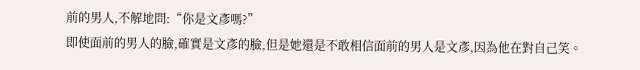前的男人,不解地問:“你是文彥嗎?”
即使面前的男人的臉,確實是文彥的臉,但是她還是不敢相信面前的男人是文彥,因為他在對自己笑。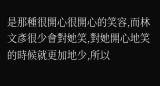是那種很開心很開心的笑容,而林文彥很少會對她笑,對她開心地笑的時候就更加地少,所以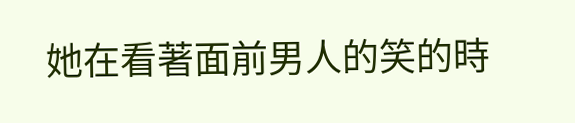她在看著面前男人的笑的時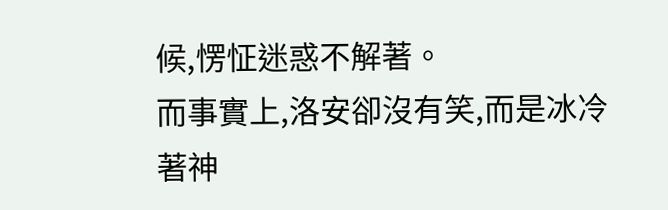候,愣怔迷惑不解著。
而事實上,洛安卻沒有笑,而是冰冷著神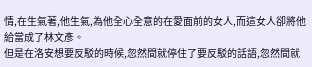情,在生氣著,他生氣,為他全心全意的在愛面前的女人,而這女人卻將他給當成了林文彥。
但是在洛安想要反駁的時候,忽然間就停住了要反駁的話語,忽然間就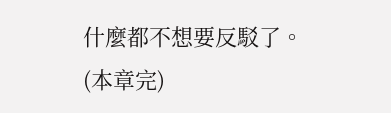什麼都不想要反駁了。
(本章完)